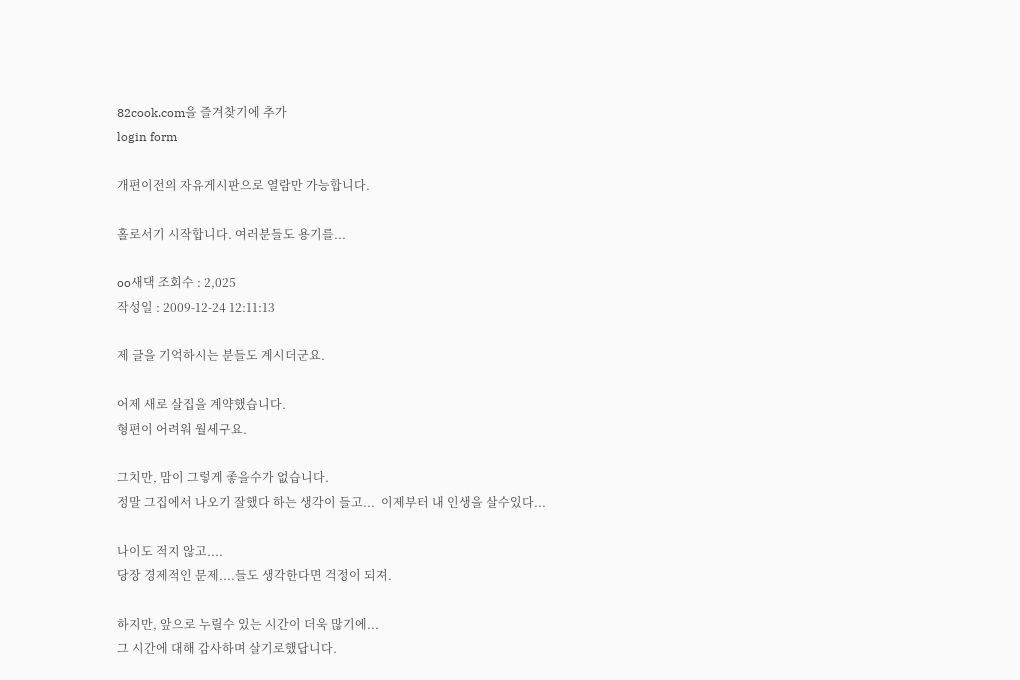82cook.com을 즐겨찾기에 추가
login form

개편이전의 자유게시판으로 열람만 가능합니다.

홀로서기 시작합니다. 여러분들도 용기를...

oo새댁 조회수 : 2,025
작성일 : 2009-12-24 12:11:13

제 글을 기억하시는 분들도 계시더군요.

어제 새로 살집을 계약했습니다.
형편이 어려워 월세구요.

그치만, 맘이 그렇게 좋을수가 없습니다.
정말 그집에서 나오기 잘했다 하는 생각이 들고...  이제부터 내 인생을 살수있다...

나이도 적지 않고....
당장 경제적인 문제....들도 생각한다면 걱정이 되져.

하지만, 앞으로 누릴수 있는 시간이 더욱 많기에...
그 시간에 대해 감사하며 살기로했답니다.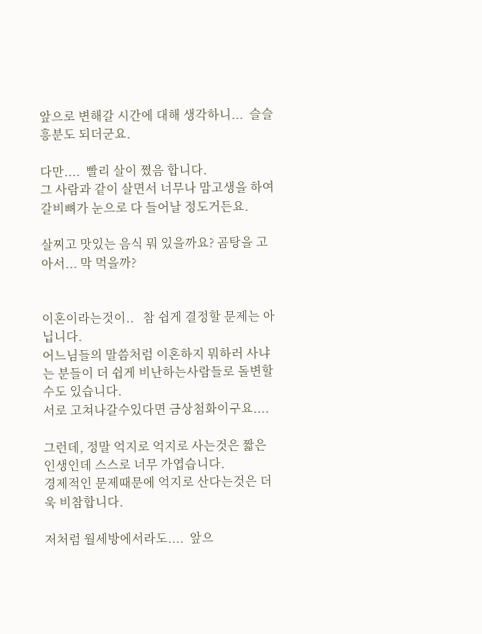앞으로 변해갈 시간에 대해 생각하니...  슬슬 흥분도 되더군요.

다만....  빨리 살이 쪘음 합니다.
그 사람과 같이 살면서 너무나 맘고생을 하여
갈비뼈가 눈으로 다 들어날 정도거든요.

살찌고 맛있는 음식 뭐 있을까요? 곰탕을 고아서... 막 먹을까?


이혼이라는것이..   참 쉽게 결정할 문제는 아닙니다.
어느님들의 말씀처럼 이혼하지 뭐하러 사냐는 분들이 더 쉽게 비난하는사람들로 돌변할수도 있습니다.
서로 고쳐나갈수있다면 금상첨화이구요....

그런데, 정말 억지로 억지로 사는것은 짧은 인생인데 스스로 너무 가엽습니다.
경제적인 문제때문에 억지로 산다는것은 더욱 비참합니다.

저처럼 월세방에서라도....  앞으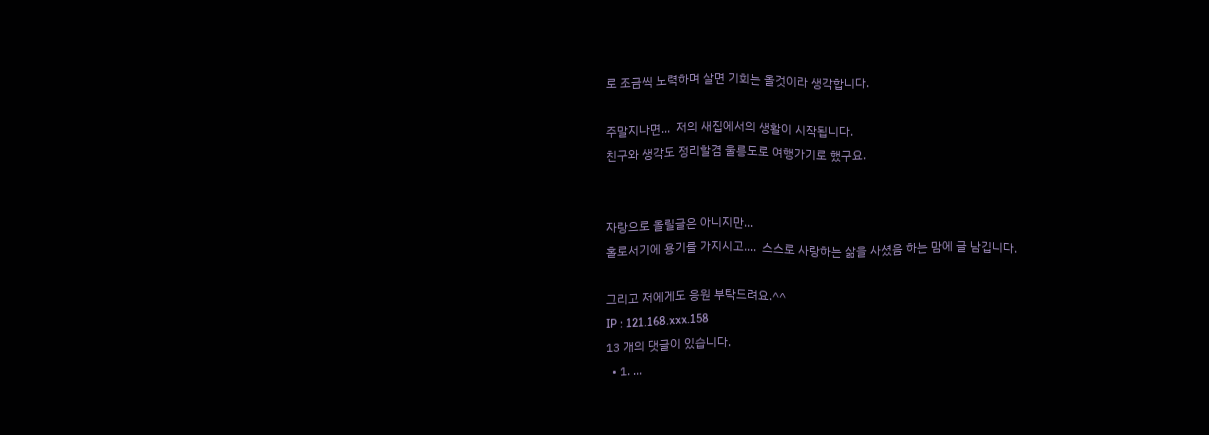로 조금씩 노력하며 살면 기회는 올것이라 생각합니다.

주말지나면...  저의 새집에서의 생활이 시작됩니다.
친구와 생각도 정리할겸 울릉도로 여행가기로 했구요.


자랑으로 올릴글은 아니지만...
홀로서기에 용기를 가지시고....  스스로 사랑하는 삶을 사셨음 하는 맘에 글 남깁니다.

그리고 저에게도 응원 부탁드려요.^^
IP : 121.168.xxx.158
13 개의 댓글이 있습니다.
  • 1. ...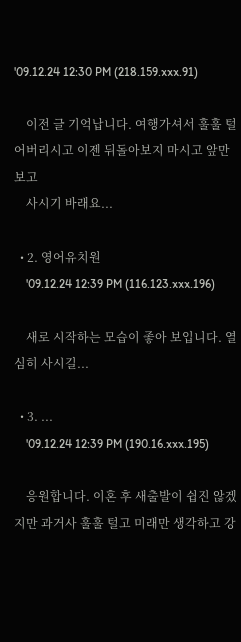'09.12.24 12:30 PM (218.159.xxx.91)

    이전 글 기억납니다. 여행가셔서 훌훌 털어버리시고 이젠 뒤돌아보지 마시고 앞만 보고
    사시기 바래요...

  • 2. 영어유치원
    '09.12.24 12:39 PM (116.123.xxx.196)

    새로 시작하는 모습이 좋아 보입니다. 열심히 사시길...

  • 3. ...
    '09.12.24 12:39 PM (190.16.xxx.195)

    응원합니다. 이혼 후 새출발이 쉽진 않겠지만 과거사 훌훌 털고 미래만 생각하고 강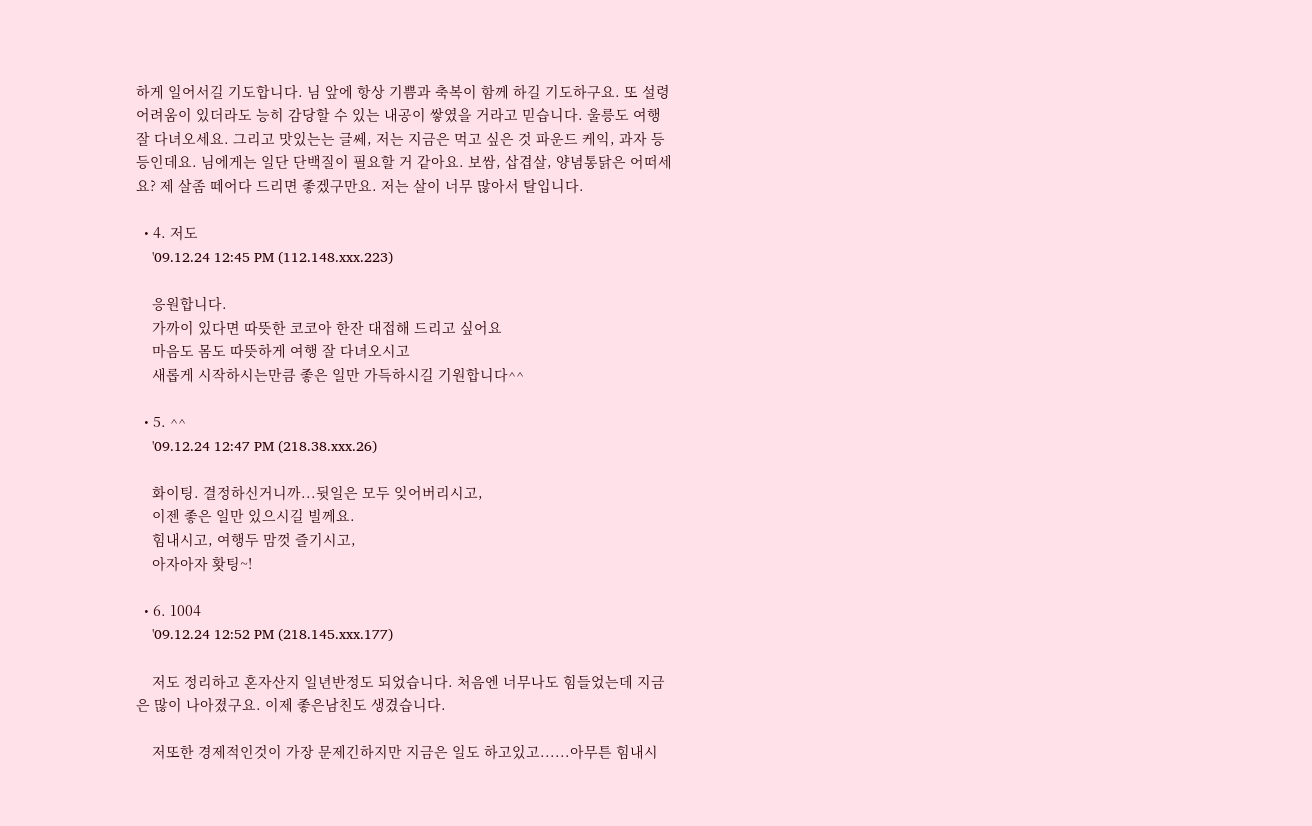하게 일어서길 기도합니다. 님 앞에 항상 기쁨과 축복이 함께 하길 기도하구요. 또 설령 어려움이 있더라도 능히 감당할 수 있는 내공이 쌓였을 거라고 믿습니다. 울릉도 여행 잘 다녀오세요. 그리고 맛있는는 글쎄, 저는 지금은 먹고 싶은 것 파운드 케익, 과자 등 등인데요. 님에게는 일단 단백질이 필요할 거 같아요. 보쌈, 삽겹살, 양념통닭은 어떠세요? 제 살좀 떼어다 드리면 좋겠구만요. 저는 살이 너무 많아서 탈입니다.

  • 4. 저도
    '09.12.24 12:45 PM (112.148.xxx.223)

    응원합니다.
    가까이 있다면 따뜻한 코코아 한잔 대접해 드리고 싶어요
    마음도 몸도 따뜻하게 여행 잘 다녀오시고
    새롭게 시작하시는만큼 좋은 일만 가득하시길 기원합니다^^

  • 5. ^^
    '09.12.24 12:47 PM (218.38.xxx.26)

    화이팅. 결정하신거니까...뒷일은 모두 잊어버리시고,
    이젠 좋은 일만 있으시길 빌께요.
    힘내시고, 여행두 맘껏 즐기시고,
    아자아자 홧팅~!

  • 6. 1004
    '09.12.24 12:52 PM (218.145.xxx.177)

    저도 정리하고 혼자산지 일년반정도 되었습니다. 처음엔 너무나도 힘들었는데 지금은 많이 나아졌구요. 이제 좋은남친도 생겼습니다.

    저또한 경제적인것이 가장 문제긴하지만 지금은 일도 하고있고......아무튼 힘내시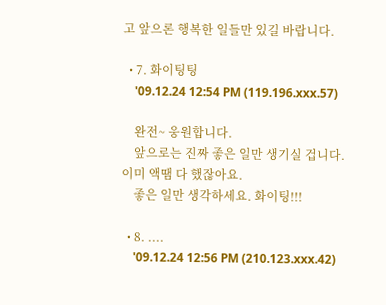고 앞으론 행복한 일들만 있길 바랍니다.

  • 7. 화이팅팅
    '09.12.24 12:54 PM (119.196.xxx.57)

    완전~ 웅원합니다.
    앞으로는 진짜 좋은 일만 생기실 겁니다. 이미 액땜 다 했잖아요.
    좋은 일만 생각하세요. 화이팅!!!

  • 8. ....
    '09.12.24 12:56 PM (210.123.xxx.42)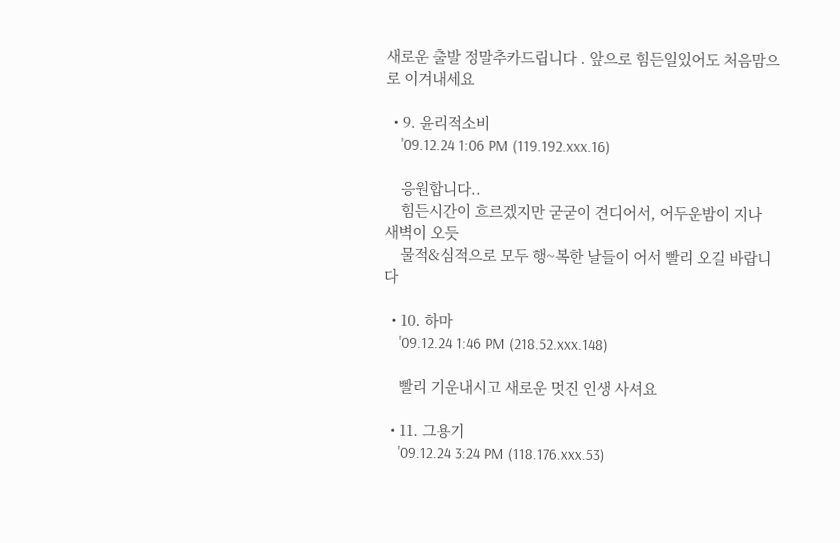새로운 출발 정말추카드립니다 . 앞으로 힘든일있어도 처음맘으로 이겨내세요

  • 9. 윤리적소비
    '09.12.24 1:06 PM (119.192.xxx.16)

    응원합니다..
    힘든시간이 흐르겠지만 굳굳이 견디어서, 어두운밤이 지나 새벽이 오듯
    물적&심적으로 모두 행~복한 날들이 어서 빨리 오길 바랍니다

  • 10. 하마
    '09.12.24 1:46 PM (218.52.xxx.148)

    빨리 기운내시고 새로운 멋진 인생 사셔요

  • 11. 그용기
    '09.12.24 3:24 PM (118.176.xxx.53)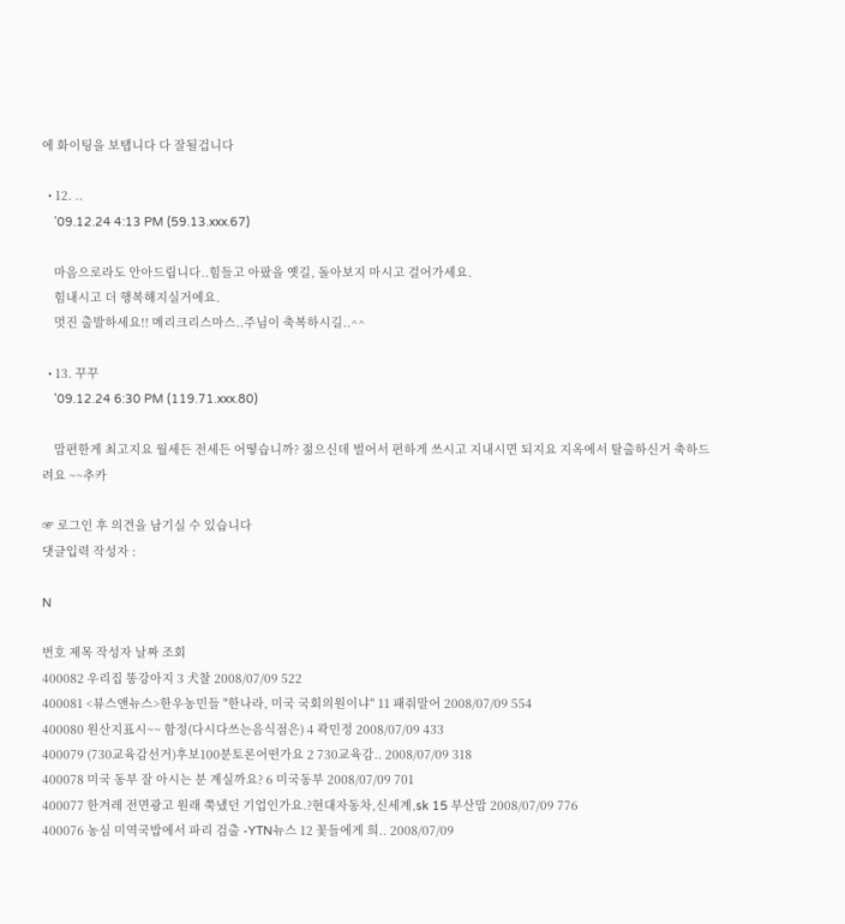에 화이팅을 보탭니다 다 잘될겁니다

  • 12. ..
    '09.12.24 4:13 PM (59.13.xxx.67)

    마음으로라도 안아드립니다..힘들고 아팠을 옛길, 돌아보지 마시고 걸어가세요.
    힘내시고 더 행복해지실거에요.
    멋진 출발하세요!! 메리크리스마스..주님이 축복하시길..^^

  • 13. 꾸꾸
    '09.12.24 6:30 PM (119.71.xxx.80)

    맘편한게 최고지요 월세든 전세든 어떻습니까? 젊으신데 벌어서 편하게 쓰시고 지내시면 되지요 지옥에서 탈출하신거 축하드려요 ~~추카

☞ 로그인 후 의견을 남기실 수 있습니다
댓글입력 작성자 :

N

번호 제목 작성자 날짜 조회
400082 우리집 똥강아지 3 犬찰 2008/07/09 522
400081 <뷰스앤뉴스>한우농민들 "한나라, 미국 국회의원이냐" 11 패줘말어 2008/07/09 554
400080 원산지표시~~ 함정(다시다쓰는음식점은) 4 곽민정 2008/07/09 433
400079 (730교육감선거)후보100분토론어떤가요 2 730교육감.. 2008/07/09 318
400078 미국 동부 잘 아시는 분 계실까요? 6 미국동부 2008/07/09 701
400077 한겨레 전면광고 원래 쭉냈던 기업인가요.?현대자동차,신세계,sk 15 부산맘 2008/07/09 776
400076 농심 미역국밥에서 파리 검출 -YTN뉴스 12 꽃들에게 희.. 2008/07/09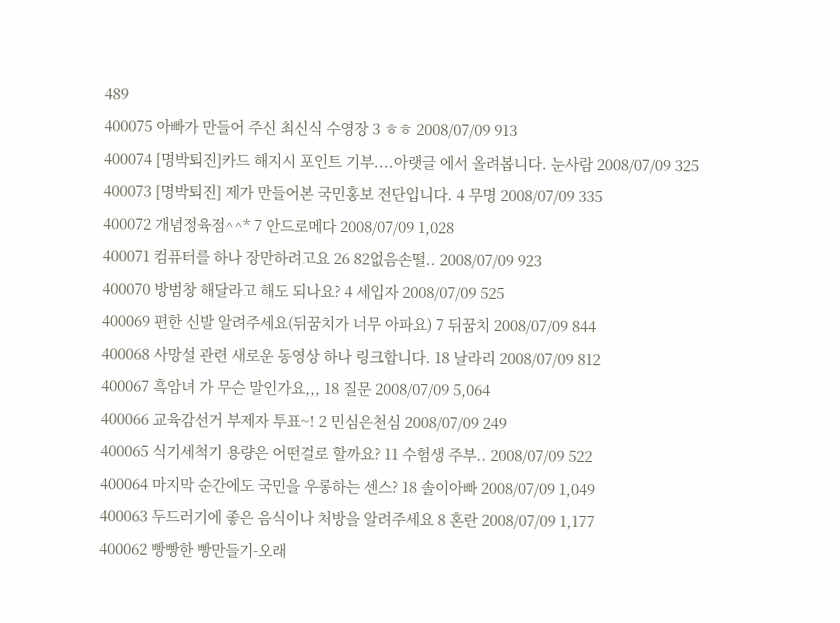489
400075 아빠가 만들어 주신 최신식 수영장 3 ㅎㅎ 2008/07/09 913
400074 [명박퇴진]카드 해지시 포인트 기부....아랫글 에서 올려봅니다. 눈사람 2008/07/09 325
400073 [명박퇴진] 제가 만들어본 국민홍보 전단입니다. 4 무명 2008/07/09 335
400072 개념정육점^^* 7 안드로메다 2008/07/09 1,028
400071 컴퓨터를 하나 장만하려고요 26 82없음손떨.. 2008/07/09 923
400070 방범창 해달라고 해도 되나요? 4 세입자 2008/07/09 525
400069 편한 신발 알려주세요(뒤꿈치가 너무 아파요) 7 뒤꿈치 2008/07/09 844
400068 사망설 관련 새로운 동영상 하나 링크합니다. 18 날라리 2008/07/09 812
400067 흑암녀 가 무슨 말인가요,,, 18 질문 2008/07/09 5,064
400066 교육감선거 부제자 투표~! 2 민심은천심 2008/07/09 249
400065 식기세척기 용량은 어떤걸로 할까요? 11 수험생 주부.. 2008/07/09 522
400064 마지막 순간에도 국민을 우롱하는 센스? 18 솔이아빠 2008/07/09 1,049
400063 두드러기에 좋은 음식이나 처방을 알려주세요 8 혼란 2008/07/09 1,177
400062 빵빵한 빵만들기-오래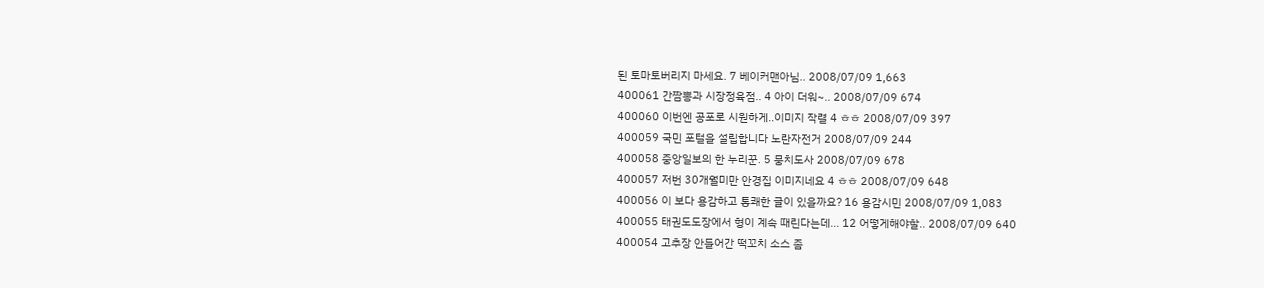된 토마토버리지 마세요. 7 베이커맨아님.. 2008/07/09 1,663
400061 간짬뽕과 시장정육점.. 4 아이 더워~.. 2008/07/09 674
400060 이번엔 공포로 시원하게..이미지 작렬 4 ㅎㅎ 2008/07/09 397
400059 국민 포털을 설립합니다 노란자전거 2008/07/09 244
400058 중앙일보의 한 누리꾼. 5 뭉치도사 2008/07/09 678
400057 저번 30개월미만 안경집 이미지네요 4 ㅎㅎ 2008/07/09 648
400056 이 보다 용감하고 통쾌한 글이 있을까요? 16 용감시민 2008/07/09 1,083
400055 태권도도장에서 형이 계속 때린다는데... 12 어떻게해야할.. 2008/07/09 640
400054 고추장 안들어간 떡꼬치 소스 좀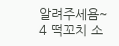알려주세욤~ 4 떡꼬치 소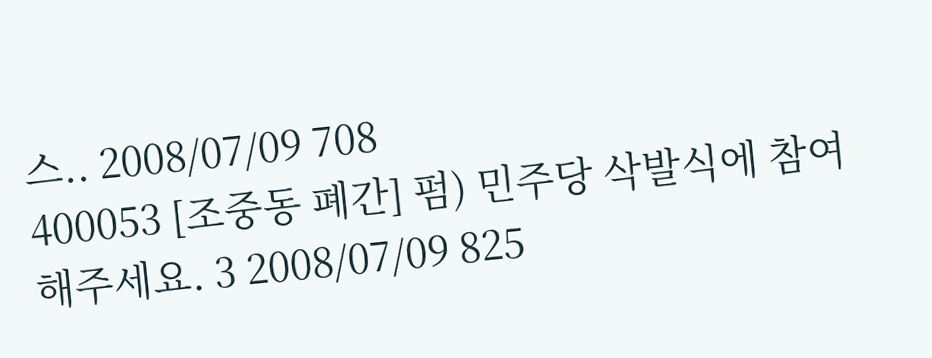스.. 2008/07/09 708
400053 [조중동 폐간] 펌) 민주당 삭발식에 참여해주세요. 3 2008/07/09 825